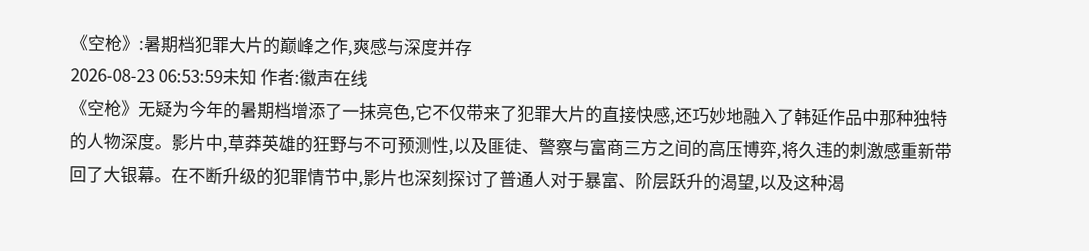《空枪》:暑期档犯罪大片的巅峰之作,爽感与深度并存
2026-08-23 06:53:59未知 作者:徽声在线
《空枪》无疑为今年的暑期档增添了一抹亮色,它不仅带来了犯罪大片的直接快感,还巧妙地融入了韩延作品中那种独特的人物深度。影片中,草莽英雄的狂野与不可预测性,以及匪徒、警察与富商三方之间的高压博弈,将久违的刺激感重新带回了大银幕。在不断升级的犯罪情节中,影片也深刻探讨了普通人对于暴富、阶层跃升的渴望,以及这种渴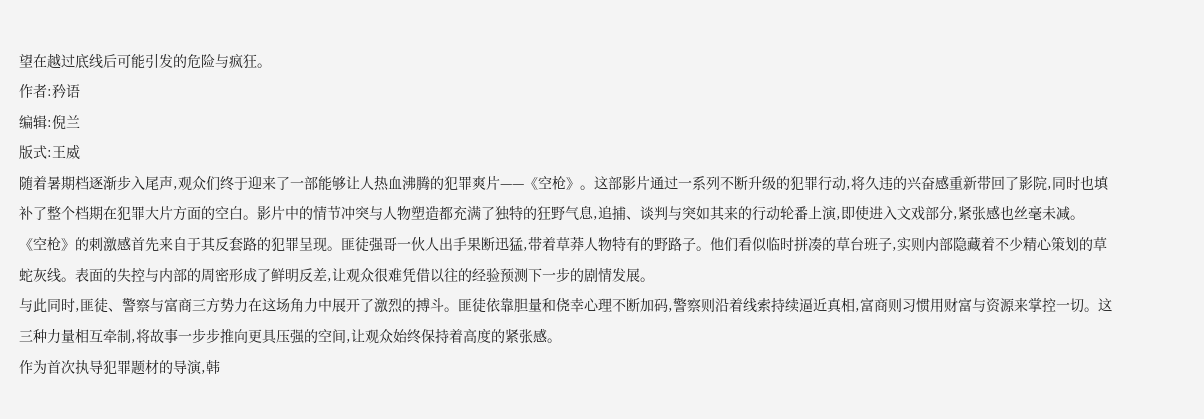望在越过底线后可能引发的危险与疯狂。
作者:矜语
编辑:倪兰
版式:王威
随着暑期档逐渐步入尾声,观众们终于迎来了一部能够让人热血沸腾的犯罪爽片——《空枪》。这部影片通过一系列不断升级的犯罪行动,将久违的兴奋感重新带回了影院,同时也填补了整个档期在犯罪大片方面的空白。影片中的情节冲突与人物塑造都充满了独特的狂野气息,追捕、谈判与突如其来的行动轮番上演,即使进入文戏部分,紧张感也丝毫未减。
《空枪》的刺激感首先来自于其反套路的犯罪呈现。匪徒强哥一伙人出手果断迅猛,带着草莽人物特有的野路子。他们看似临时拼凑的草台班子,实则内部隐藏着不少精心策划的草蛇灰线。表面的失控与内部的周密形成了鲜明反差,让观众很难凭借以往的经验预测下一步的剧情发展。
与此同时,匪徒、警察与富商三方势力在这场角力中展开了激烈的搏斗。匪徒依靠胆量和侥幸心理不断加码,警察则沿着线索持续逼近真相,富商则习惯用财富与资源来掌控一切。这三种力量相互牵制,将故事一步步推向更具压强的空间,让观众始终保持着高度的紧张感。
作为首次执导犯罪题材的导演,韩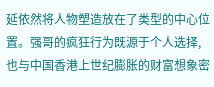延依然将人物塑造放在了类型的中心位置。强哥的疯狂行为既源于个人选择,也与中国香港上世纪膨胀的财富想象密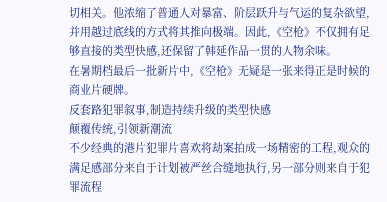切相关。他浓缩了普通人对暴富、阶层跃升与气运的复杂欲望,并用越过底线的方式将其推向极端。因此,《空枪》不仅拥有足够直接的类型快感,还保留了韩延作品一贯的人物余味。
在暑期档最后一批新片中,《空枪》无疑是一张来得正是时候的商业片硬牌。
反套路犯罪叙事,制造持续升级的类型快感
颠覆传统,引领新潮流
不少经典的港片犯罪片喜欢将劫案拍成一场精密的工程,观众的满足感部分来自于计划被严丝合缝地执行,另一部分则来自于犯罪流程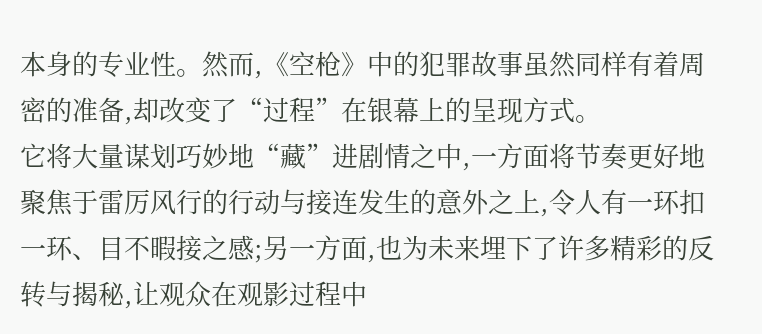本身的专业性。然而,《空枪》中的犯罪故事虽然同样有着周密的准备,却改变了“过程”在银幕上的呈现方式。
它将大量谋划巧妙地“藏”进剧情之中,一方面将节奏更好地聚焦于雷厉风行的行动与接连发生的意外之上,令人有一环扣一环、目不暇接之感;另一方面,也为未来埋下了许多精彩的反转与揭秘,让观众在观影过程中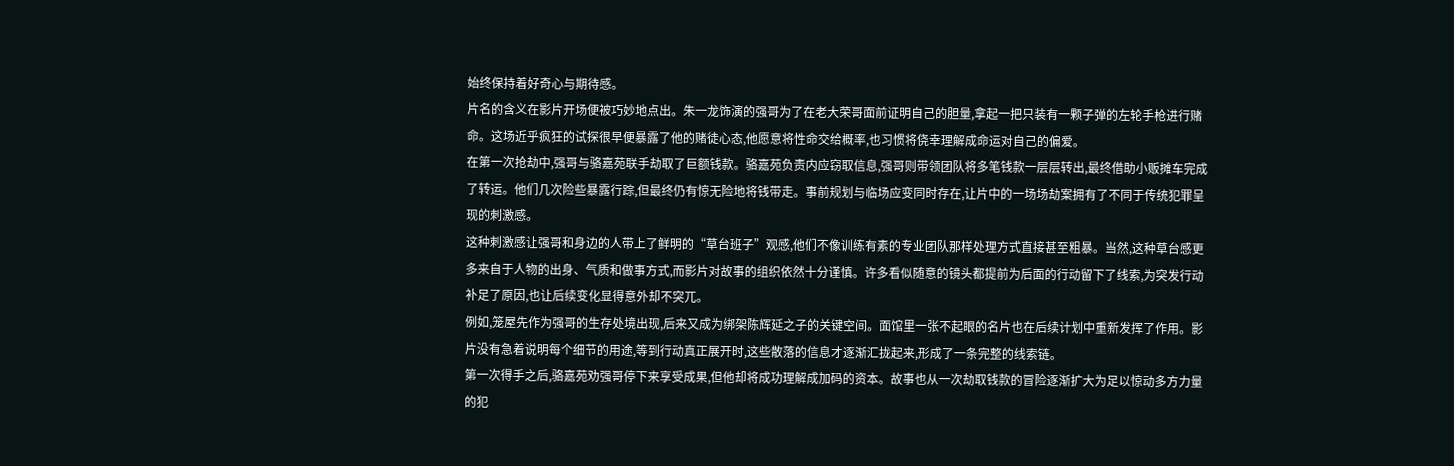始终保持着好奇心与期待感。
片名的含义在影片开场便被巧妙地点出。朱一龙饰演的强哥为了在老大荣哥面前证明自己的胆量,拿起一把只装有一颗子弹的左轮手枪进行赌命。这场近乎疯狂的试探很早便暴露了他的赌徒心态,他愿意将性命交给概率,也习惯将侥幸理解成命运对自己的偏爱。
在第一次抢劫中,强哥与骆嘉苑联手劫取了巨额钱款。骆嘉苑负责内应窃取信息,强哥则带领团队将多笔钱款一层层转出,最终借助小贩摊车完成了转运。他们几次险些暴露行踪,但最终仍有惊无险地将钱带走。事前规划与临场应变同时存在,让片中的一场场劫案拥有了不同于传统犯罪呈现的刺激感。
这种刺激感让强哥和身边的人带上了鲜明的“草台班子”观感,他们不像训练有素的专业团队那样处理方式直接甚至粗暴。当然,这种草台感更多来自于人物的出身、气质和做事方式,而影片对故事的组织依然十分谨慎。许多看似随意的镜头都提前为后面的行动留下了线索,为突发行动补足了原因,也让后续变化显得意外却不突兀。
例如,笼屋先作为强哥的生存处境出现,后来又成为绑架陈辉延之子的关键空间。面馆里一张不起眼的名片也在后续计划中重新发挥了作用。影片没有急着说明每个细节的用途,等到行动真正展开时,这些散落的信息才逐渐汇拢起来,形成了一条完整的线索链。
第一次得手之后,骆嘉苑劝强哥停下来享受成果,但他却将成功理解成加码的资本。故事也从一次劫取钱款的冒险逐渐扩大为足以惊动多方力量的犯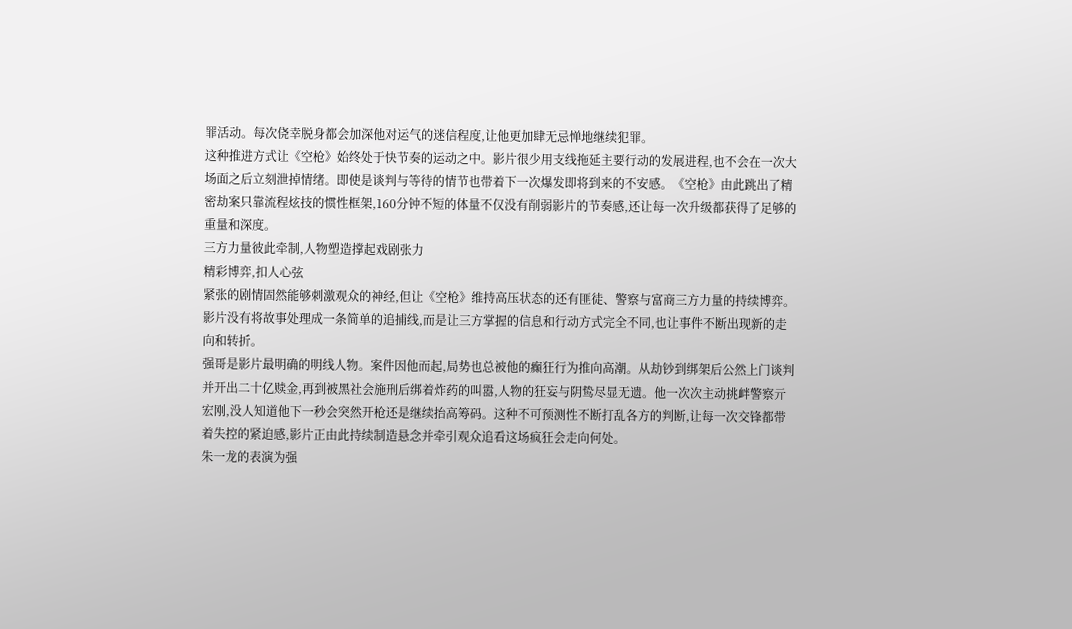罪活动。每次侥幸脱身都会加深他对运气的迷信程度,让他更加肆无忌惮地继续犯罪。
这种推进方式让《空枪》始终处于快节奏的运动之中。影片很少用支线拖延主要行动的发展进程,也不会在一次大场面之后立刻泄掉情绪。即使是谈判与等待的情节也带着下一次爆发即将到来的不安感。《空枪》由此跳出了精密劫案只靠流程炫技的惯性框架,160分钟不短的体量不仅没有削弱影片的节奏感,还让每一次升级都获得了足够的重量和深度。
三方力量彼此牵制,人物塑造撑起戏剧张力
精彩博弈,扣人心弦
紧张的剧情固然能够刺激观众的神经,但让《空枪》维持高压状态的还有匪徒、警察与富商三方力量的持续博弈。影片没有将故事处理成一条简单的追捕线,而是让三方掌握的信息和行动方式完全不同,也让事件不断出现新的走向和转折。
强哥是影片最明确的明线人物。案件因他而起,局势也总被他的癫狂行为推向高潮。从劫钞到绑架后公然上门谈判并开出二十亿赎金,再到被黑社会施刑后绑着炸药的叫嚣,人物的狂妄与阴鸷尽显无遗。他一次次主动挑衅警察亓宏刚,没人知道他下一秒会突然开枪还是继续抬高筹码。这种不可预测性不断打乱各方的判断,让每一次交锋都带着失控的紧迫感,影片正由此持续制造悬念并牵引观众追看这场疯狂会走向何处。
朱一龙的表演为强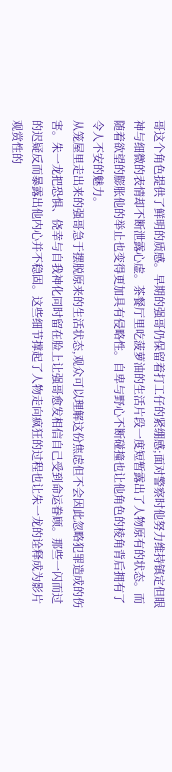哥这个角色提供了鲜明的质感。早期的强哥仍保留着打工仔的紧绷感;面对警察时他努力维持镇定但眼神与细微的表情却不断泄露心虚。茶餐厅里吃菠萝油的生活片段一度短暂露出了人物原有的状态。而随着欲望的膨胀他的举止也变得更加具有侵略性。自卑与野心不断碰撞也让他角色的棱角背后拥有了令人不安的魅力。
从笼屋里走出来的强哥急于摆脱原来的生活状态,观众可以理解这份焦虑但不会因此忽略犯罪造成的伤害。朱一龙把恐惧、侥幸与自我神化同时留在脸上让强哥愈发相信自己受到命运眷顾。那些一闪而过的迟疑反而暴露出他内心并不稳固。这些细节撑起了人物走向疯狂的过程也让朱一龙的诠释成为影片观赏性的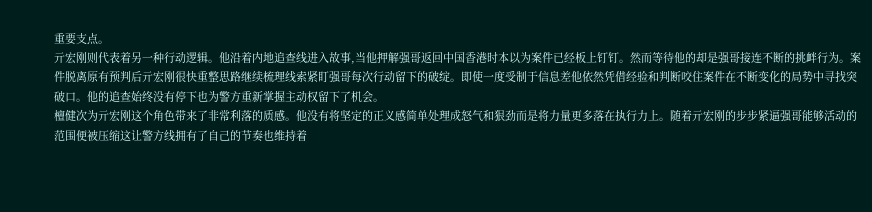重要支点。
亓宏刚则代表着另一种行动逻辑。他沿着内地追查线进入故事,当他押解强哥返回中国香港时本以为案件已经板上钉钉。然而等待他的却是强哥接连不断的挑衅行为。案件脱离原有预判后亓宏刚很快重整思路继续梳理线索紧盯强哥每次行动留下的破绽。即使一度受制于信息差他依然凭借经验和判断咬住案件在不断变化的局势中寻找突破口。他的追查始终没有停下也为警方重新掌握主动权留下了机会。
檀健次为亓宏刚这个角色带来了非常利落的质感。他没有将坚定的正义感简单处理成怒气和狠劲而是将力量更多落在执行力上。随着亓宏刚的步步紧逼强哥能够活动的范围便被压缩这让警方线拥有了自己的节奏也维持着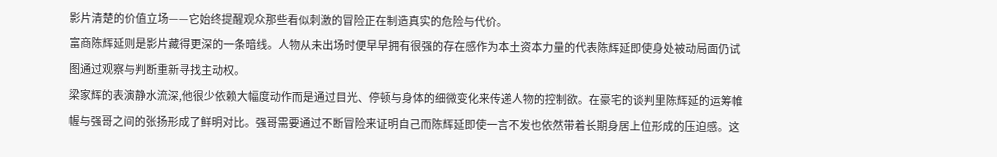影片清楚的价值立场——它始终提醒观众那些看似刺激的冒险正在制造真实的危险与代价。
富商陈辉延则是影片藏得更深的一条暗线。人物从未出场时便早早拥有很强的存在感作为本土资本力量的代表陈辉延即使身处被动局面仍试图通过观察与判断重新寻找主动权。
梁家辉的表演静水流深,他很少依赖大幅度动作而是通过目光、停顿与身体的细微变化来传递人物的控制欲。在豪宅的谈判里陈辉延的运筹帷幄与强哥之间的张扬形成了鲜明对比。强哥需要通过不断冒险来证明自己而陈辉延即使一言不发也依然带着长期身居上位形成的压迫感。这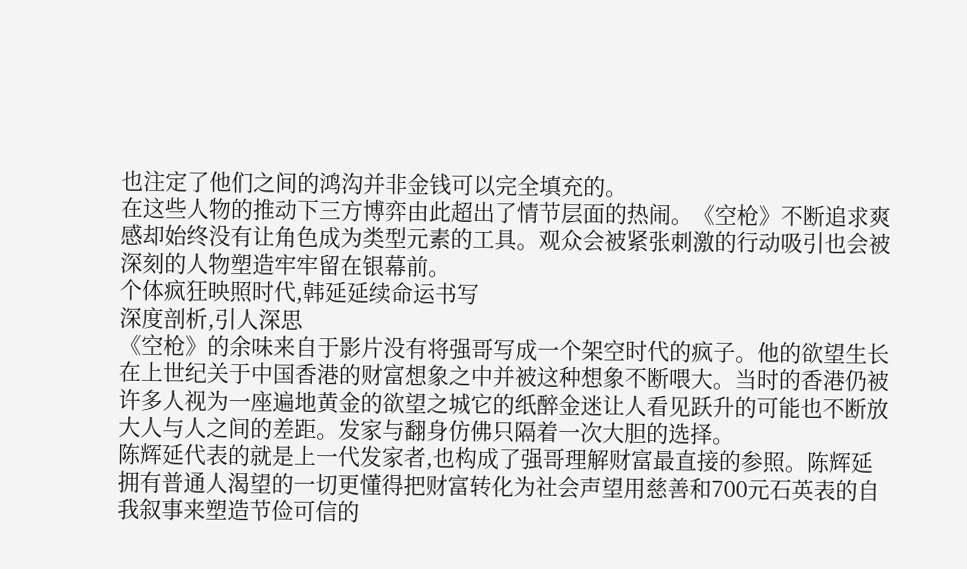也注定了他们之间的鸿沟并非金钱可以完全填充的。
在这些人物的推动下三方博弈由此超出了情节层面的热闹。《空枪》不断追求爽感却始终没有让角色成为类型元素的工具。观众会被紧张刺激的行动吸引也会被深刻的人物塑造牢牢留在银幕前。
个体疯狂映照时代,韩延延续命运书写
深度剖析,引人深思
《空枪》的余味来自于影片没有将强哥写成一个架空时代的疯子。他的欲望生长在上世纪关于中国香港的财富想象之中并被这种想象不断喂大。当时的香港仍被许多人视为一座遍地黄金的欲望之城它的纸醉金迷让人看见跃升的可能也不断放大人与人之间的差距。发家与翻身仿佛只隔着一次大胆的选择。
陈辉延代表的就是上一代发家者,也构成了强哥理解财富最直接的参照。陈辉延拥有普通人渴望的一切更懂得把财富转化为社会声望用慈善和700元石英表的自我叙事来塑造节俭可信的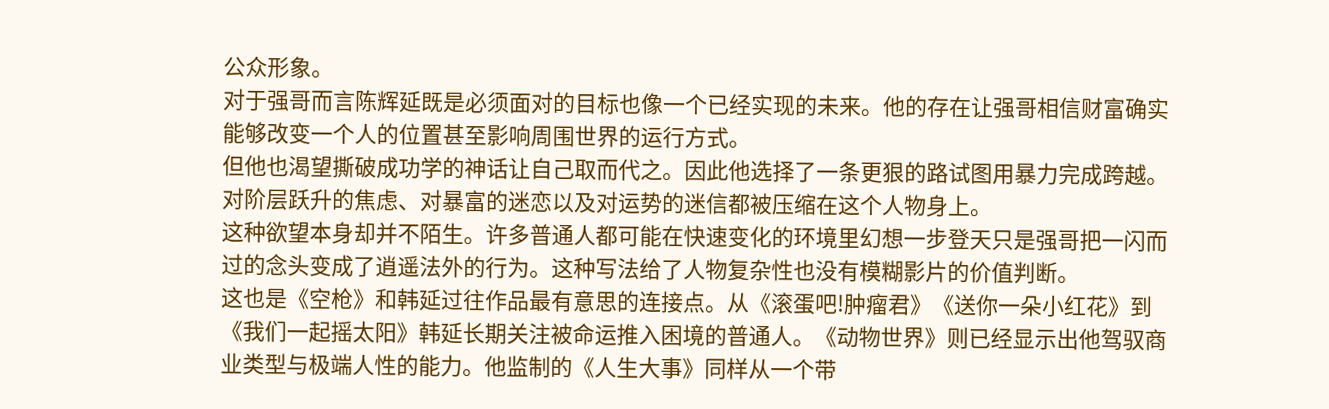公众形象。
对于强哥而言陈辉延既是必须面对的目标也像一个已经实现的未来。他的存在让强哥相信财富确实能够改变一个人的位置甚至影响周围世界的运行方式。
但他也渴望撕破成功学的神话让自己取而代之。因此他选择了一条更狠的路试图用暴力完成跨越。对阶层跃升的焦虑、对暴富的迷恋以及对运势的迷信都被压缩在这个人物身上。
这种欲望本身却并不陌生。许多普通人都可能在快速变化的环境里幻想一步登天只是强哥把一闪而过的念头变成了逍遥法外的行为。这种写法给了人物复杂性也没有模糊影片的价值判断。
这也是《空枪》和韩延过往作品最有意思的连接点。从《滚蛋吧!肿瘤君》《送你一朵小红花》到《我们一起摇太阳》韩延长期关注被命运推入困境的普通人。《动物世界》则已经显示出他驾驭商业类型与极端人性的能力。他监制的《人生大事》同样从一个带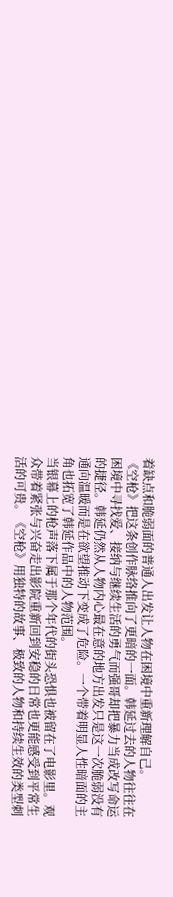着缺点和脆弱面的普通人出发让人物在困境中重新理解自己。
《空枪》把这条创作脉络推向了更暗的一面。韩延过去的人物往往在困境中寻找爱、接纳与继续生活的勇气而强哥却把暴力当成改写命运的捷径。韩延仍然从人物内心最在意的地方出发只是这一次脆弱没有通向温暖而是在欲望推动下变成了危险。一个带着明显人性暗面的主角也拓宽了韩延作品中的人物范围。
当银幕上的枪声落下属于那个年代的街头恐惧也被留在了电影里。观众带着紧张与兴奋走出影院重新回到安稳的日常也更能感受到平常生活的可贵。《空枪》用独特的故事、极致的人物和持续生效的类型刺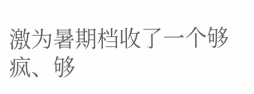激为暑期档收了一个够疯、够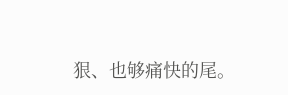狠、也够痛快的尾。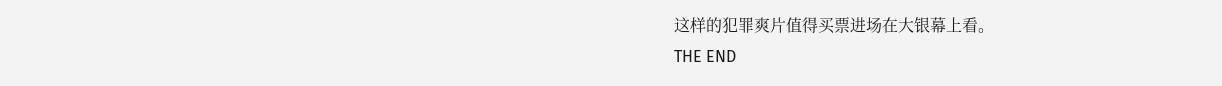这样的犯罪爽片值得买票进场在大银幕上看。
THE END